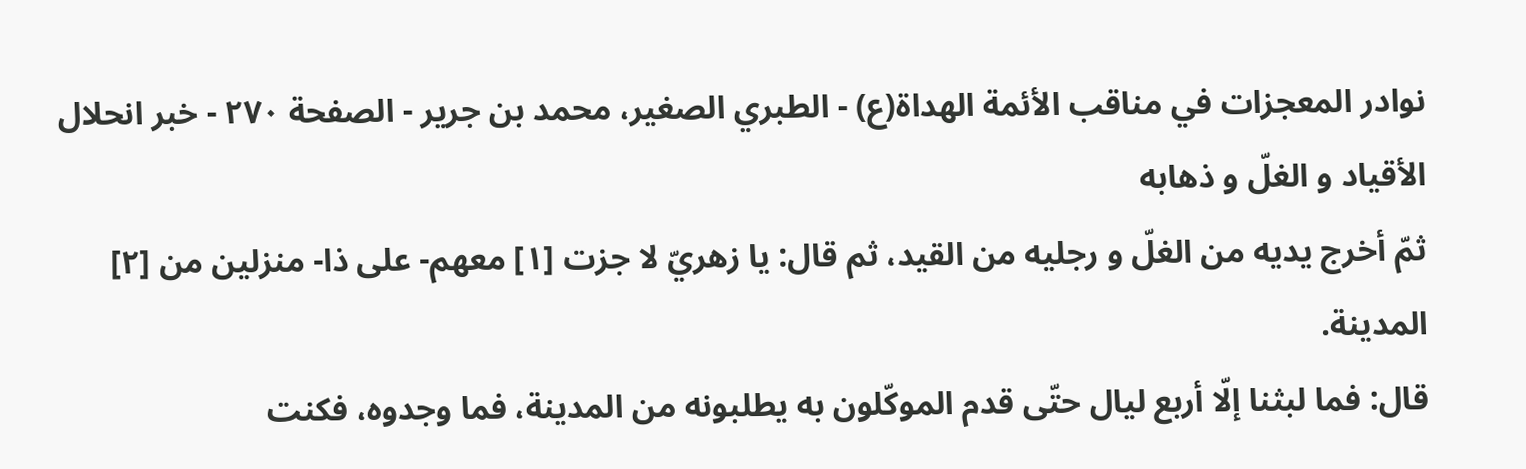نوادر المعجزات في مناقب الأئمة الهداة(ع) - الطبري الصغير، محمد بن جرير - الصفحة ٢٧٠ - خبر انحلال الأقياد و الغلّ و ذهابه
ثمّ أخرج يديه من الغلّ و رجليه من القيد، ثم قال: يا زهريّ لا جزت [١] معهم- على ذا- منزلين من [٢] المدينة.
قال: فما لبثنا إلّا أربع ليال حتّى قدم الموكّلون به يطلبونه من المدينة، فما وجدوه، فكنت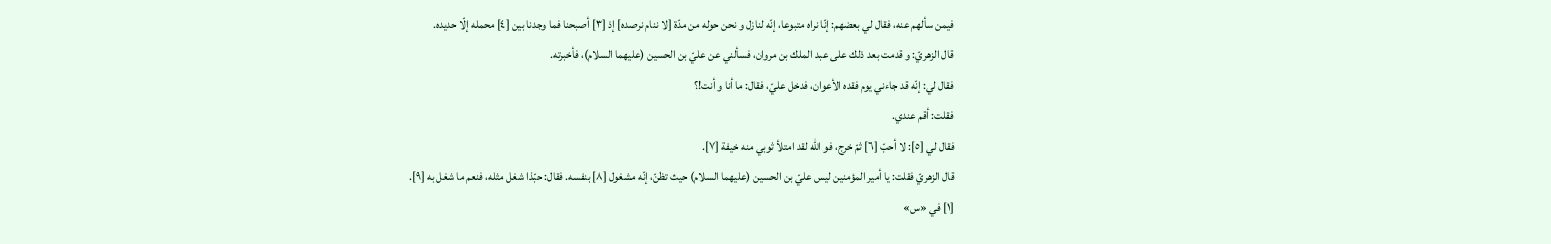فيمن سألهم عنه، فقال لي بعضهم: إنّا نراه متبوعا، إنّه لنازل و نحن حوله من مدّة [لا ننام نرصده] إذ [٣] أصبحنا فما وجدنا بين [٤] محمله إلّا حديده.
قال الزهريّ: و قدمت بعد ذلك على عبد الملك بن مروان، فسألني عن عليّ بن الحسين (عليهما السلام)، فأخبرته.
فقال لي: إنّه قد جاءني يوم فقده الأعوان، فدخل عليّ، فقال: ما أنا و أنت!؟
فقلت: أقم عندي.
فقال لي [٥]: لا أحبّ [٦] ثمّ خرج، فو اللّه لقد امتلأ ثوبي منه خيفة [٧].
قال الزهريّ فقلت: يا أمير المؤمنين ليس عليّ بن الحسين (عليهما السلام) حيث تظنّ، إنّه مشغول [٨] بنفسه. فقال: حبّذا شغل مثله، فنعم ما شغل به [٩].
[١] في «س»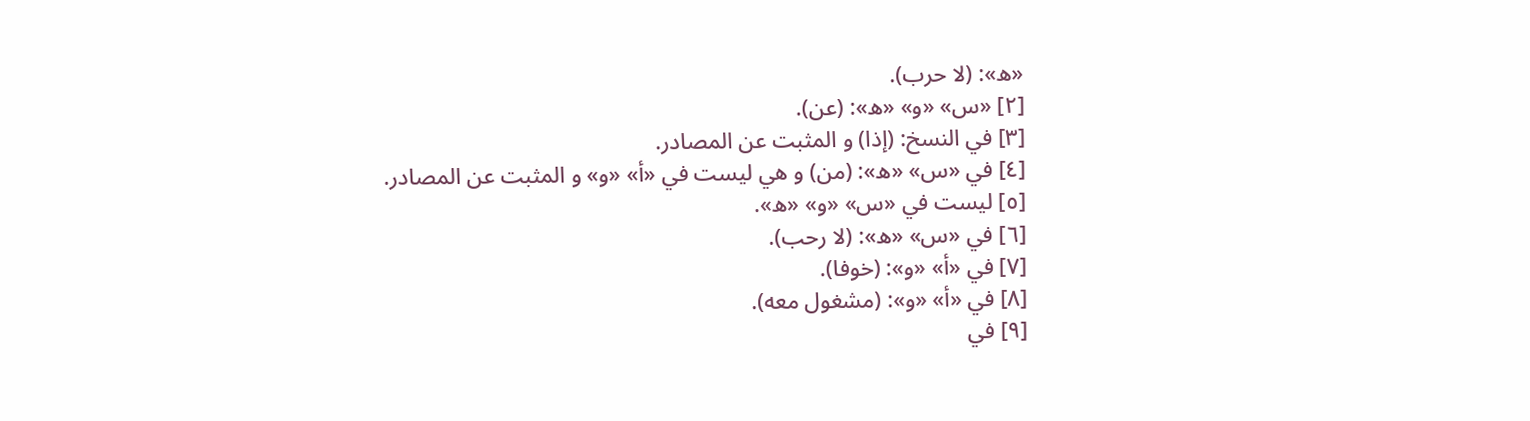«ه»: (لا حرب).
[٢] «س» «و» «ه»: (عن).
[٣] في النسخ: (إذا) و المثبت عن المصادر.
[٤] في «س» «ه»: (من) و هي ليست في «أ» «و» و المثبت عن المصادر.
[٥] ليست في «س» «و» «ه».
[٦] في «س» «ه»: (لا رحب).
[٧] في «أ» «و»: (خوفا).
[٨] في «أ» «و»: (مشغول معه).
[٩] في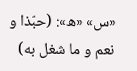«س» «ه»: (حبّذا و نعم و ما شغل به)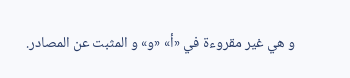و هي غير مقروءة في «أ» «و» و المثبت عن المصادر.